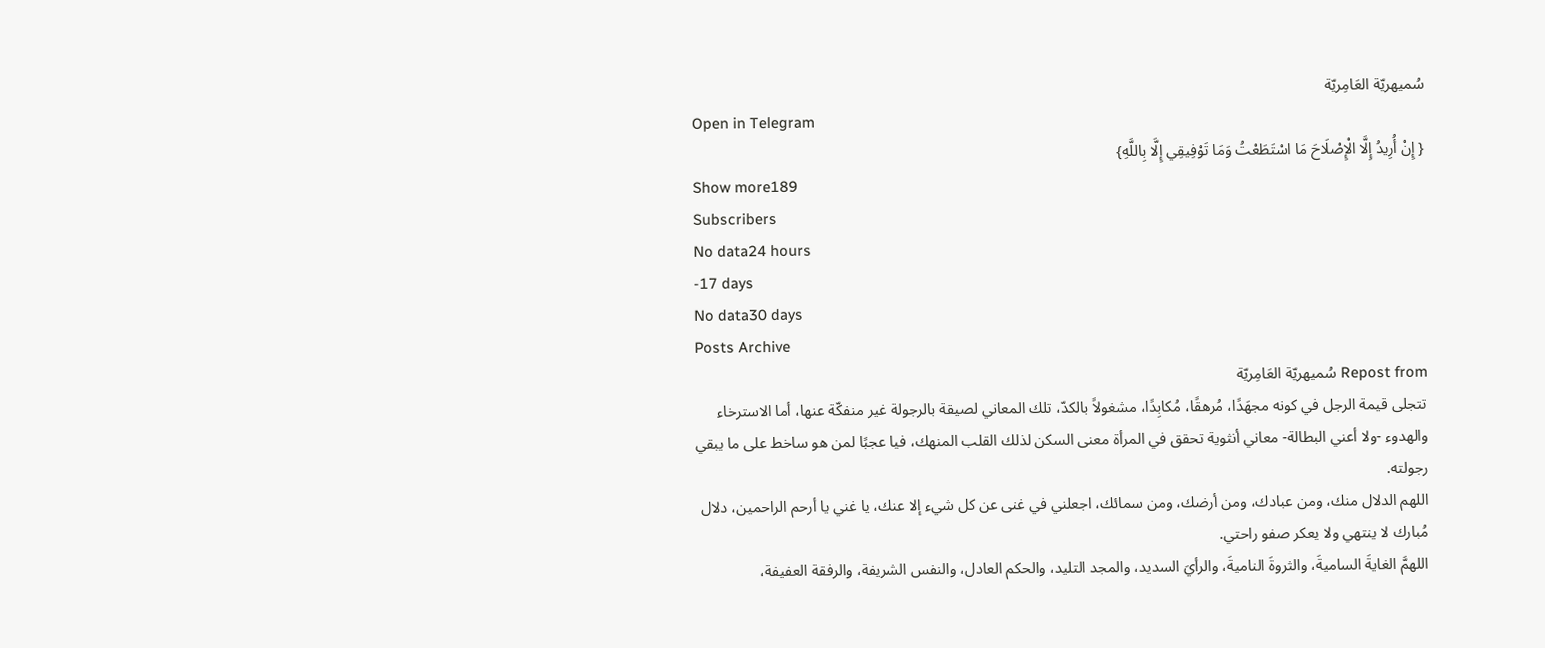سُميهريّة العَامِريّة
Open in Telegram
{ إِنْ أُرِيدُ إِلَّا الْإِصْلَاحَ مَا اسْتَطَعْتُ وَمَا تَوْفِيقِي إِلَّا بِاللَّهِ}
Show more189
Subscribers
No data24 hours
-17 days
No data30 days
Posts Archive
Repost from سُميهريّة العَامِريّة
تتجلى قيمة الرجل في كونه مجهَدًا، مُرهقًا، مُكابِدًا، مشغولاً بالكدّ، تلك المعاني لصيقة بالرجولة غير منفكّة عنها، أما الاسترخاء والهدوء -ولا أعني البطالة- معاني أنثوية تحقق في المرأة معنى السكن لذلك القلب المنهك، فيا عجبًا لمن هو ساخط على ما يبقي رجولته.
اللهم الدلال منك، ومن عبادك، ومن أرضك، ومن سمائك، اجعلني في غنى عن كل شيء إلا عنك، يا غني يا أرحم الراحمين، دلال مُبارك لا ينتهي ولا يعكر صفو راحتي.
اللهمَّ الغايةَ الساميةَ، والثروةَ الناميةَ، والرأيَ السديد، والمجد التليد، والحكم العادل، والنفس الشريفة، والرفقة العفيفة،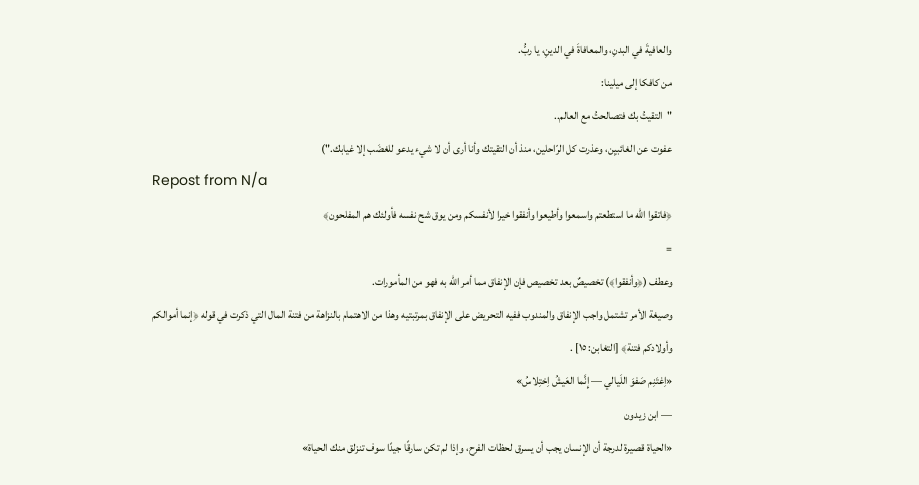والعافيةَ في البدنِ، والمعافاةَ في الدينِ، يا ربُّ.
من كافكا إلى ميلينا:
"التقيتُ بك فتصالحتُ مع العالم..
عفوت عن الغائبيِن، وعذرت كل الرّاحلين، منذ أن التقيتك وأنا أرى أن لا شيء يدعو للغضَب إلا غيابك.")
Repost from N/a
﴿فاتقوا الله ما استطعتم واسمعوا وأطيعوا وأنفقوا خيرا لأنفسكم ومن يوق شح نفسه فأولئك هم المفلحون﴾
=
وعطف (﴿وأنفقوا﴾) تخصيصٌ بعد تخصيص فإن الإنفاق مما أمر الله به فهو من المأمورات.
وصيغة الأمر تشتمل واجب الإنفاق والمندوب ففيه التحريض على الإنفاق بمرتبتيه وهذا من الاهتمام بالنزاهة من فتنة المال التي ذكرت في قوله ﴿إنما أموالكم وأولادكم فتنة﴾ [التغابن: ١٥] .
«اِغتَنِم صَفوَ اللَيالي — إِنَّما العَيشُ اِختِلاسُ»
— ابن زيدون
«الحياة قصيرة لدرجة أن الإنسان يجب أن يسرق لحظات الفرح، وإذا لم تكن سارقًا جيدًا سوف تنزلق منك الحياة»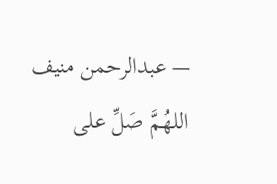— عبدالرحمن منيف
اللهُمَّ صَلِّ على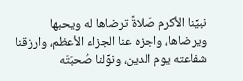نبيِّنا الأكرم صَلاةً ترضاها له ويحبها ويرضاها، واجزه عنا الجزاء الأعظم، وارزقنا شفاعته يوم الدين، ونوِّلنا صُحبَتَه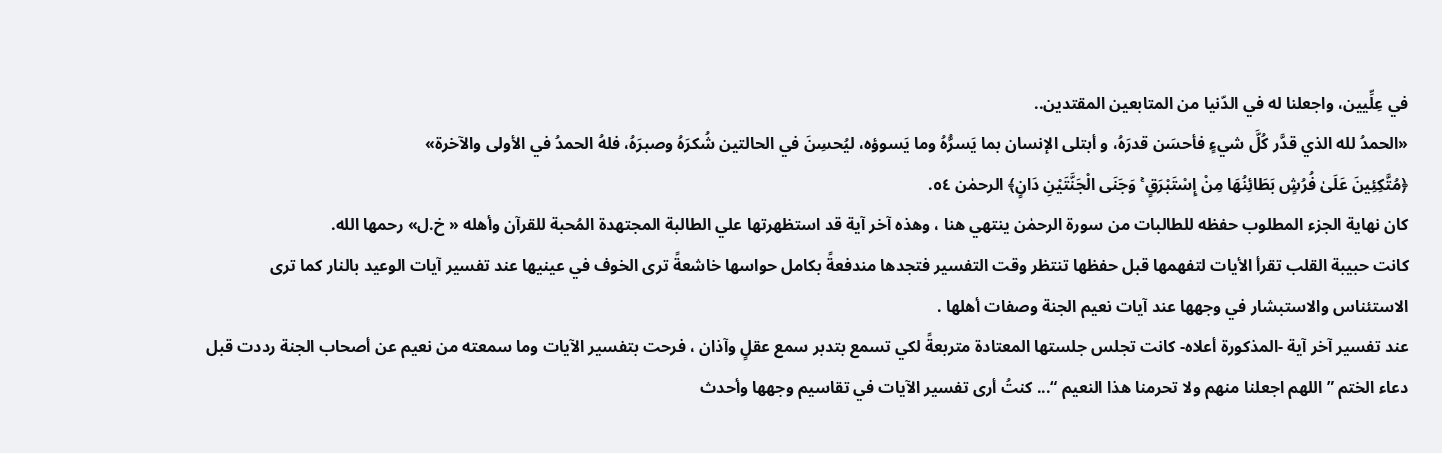في عِلِّيين، واجعلنا له في الدّنيا من المتابعين المقتدين..
«الحمدُ لله الذي قدَّر كُلَّ شيءٍ فأحسَن قدرَهُ، و أبتلى الإنسان بما يَسرُّهُ وما يَسوؤه، ليُحسِنَ في الحالتين شُكرَهُ وصبرَهُ، فلهُ الحمدُ في الأولى والآخرة»
﴿مُتَّكِئِينَ عَلَىٰ فُرُشٍ بَطَائِنُهَا مِنْ إِسْتَبْرَقٍ ۚ وَجَنَى الْجَنَّتَيْنِ دَانٍ﴾ الرحمٰن ٥٤.
كان نهاية الجزء المطلوب حفظه للطالبات من سورة الرحمٰن ينتهي هنا ، وهذه آخر آية قد استظهرتها علي الطالبة المجتهدة المُحبة للقرآن وأهله « خ.ل» رحمها الله.
كانت حبيبة القلب تقرأ الأيات لتفهمها قبل حفظها تنتظر وقت التفسير فتجدها مندفعةً بكامل حواسها خاشعةً ترى الخوف في عينيها عند تفسير آيات الوعيد بالنار كما ترى الاستئناس والاستبشار في وجهها عند آيات نعيم الجنة وصفات أهلها .
عند تفسير آخر آية -المذكورة أعلاه- كانت تجلس جلستها المعتادة متربعةً لكي تسمع بتدبر سمع عقلٍ وآذان ، فرحت بتفسير الآيات وما سمعته من نعيم عن أصحاب الجنة رددت قبل دعاء الختم ” اللهم اجعلنا منهم ولا تحرمنا هذا النعيم “... كنتُ أرى تفسير الآيات في تقاسيم وجهها وأحدث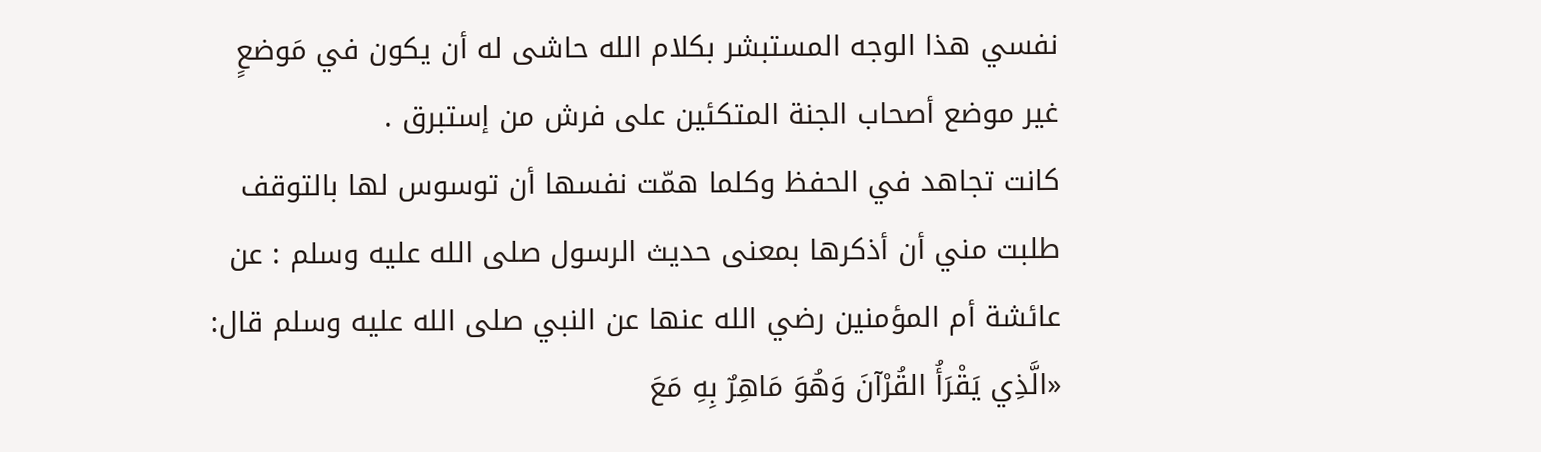نفسي هذا الوجه المستبشر بكلام الله حاشى له أن يكون في مَوضعٍ غير موضع أصحاب الجنة المتكئين على فرش من إستبرق .
كانت تجاهد في الحفظ وكلما همّت نفسها أن توسوس لها بالتوقف طلبت مني أن أذكرها بمعنى حديث الرسول صلى الله عليه وسلم : عن عائشة أم المؤمنين رضي الله عنها عن النبي صلى الله عليه وسلم قال: «الَّذِي يَقْرَأُ القُرْآنَ وَهُوَ مَاهِرٌ بِهِ مَعَ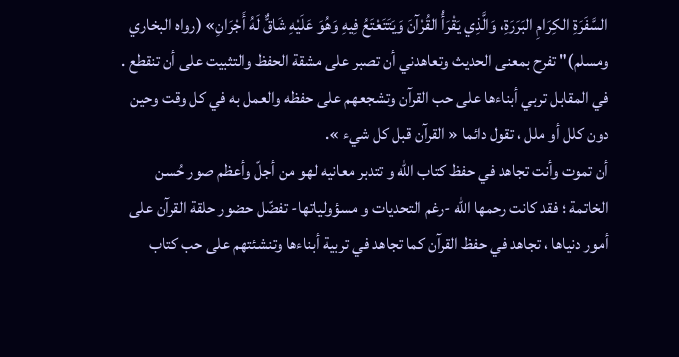السَّفَرَةِ الكِرَامِ البَرَرَةِ، وَالَّذِي يَقْرَأُ القُرْآنَ وَيَتَتَعْتَعُ فِيهِ وَهُوَ عَلَيْهِ شَاقٌّ لَهُ أَجْرَانِ» (رواه البخاري ومسلم)" تفرح بمعنى الحديث وتعاهدني أن تصبر على مشقة الحفظ والتثبيت على أن تنقطع .
في المقابل تربي أبناءها على حب القرآن وتشجعهم على حفظه والعمل به في كل وقت وحين دون كلل أو ملل ، تقول دائما « القرآن قبل كل شيء ».
أن تموت وأنت تجاهد في حفظ كتاب الله و تتدبر معانيه لهو من أجلّ وأعظم صور حُسن الخاتمة ؛ فقد كانت رحمها الله -رغم التحديات و مسؤولياتها- تفضّل حضور حلقة القرآن على أمور دنياها ، تجاهد في حفظ القرآن كما تجاهد في تربية أبناءها وتنشئتهم على حب كتاب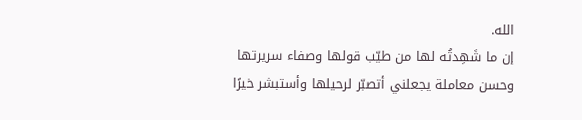الله.
إن ما شَهِدتُه لها من طيّب قولها وصفاء سريرتها وحسن معاملة يجعلني أتصبّر لرحيلها وأستبشر خيرًا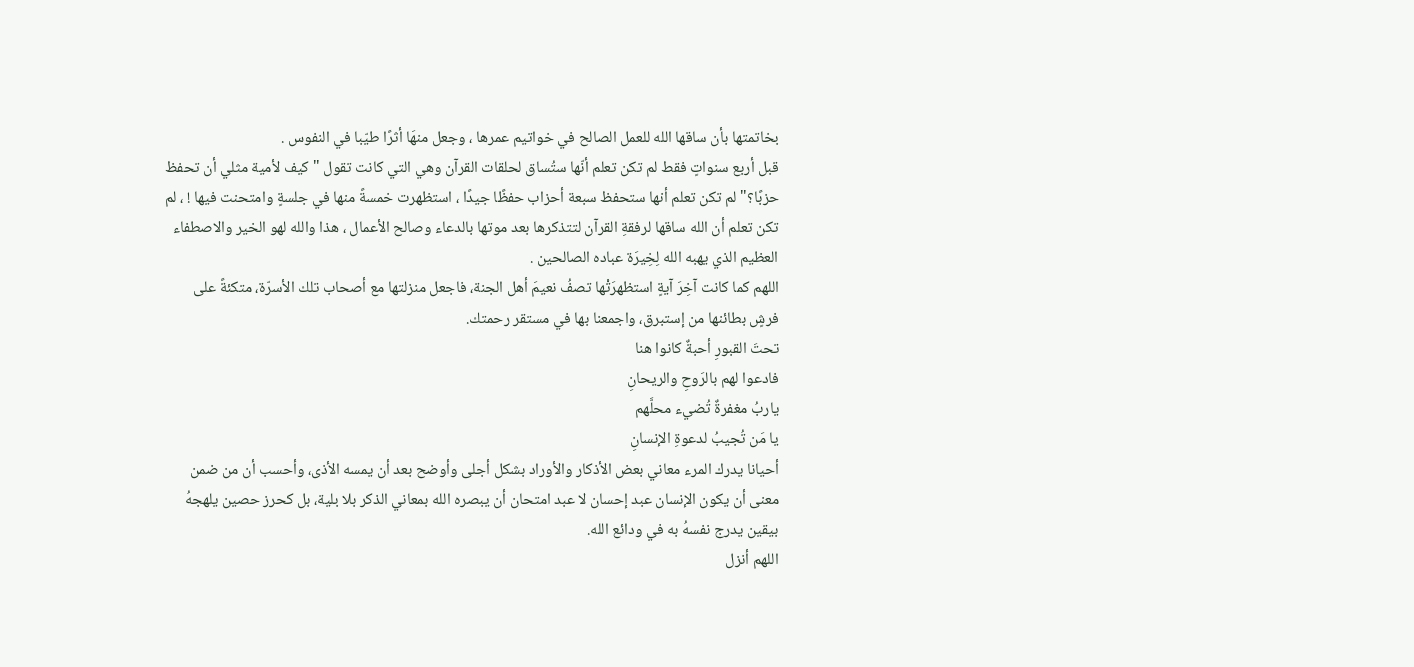بخاتمتها بأن ساقها الله للعمل الصالح في خواتيم عمرها ، وجعل منهَا أثرًا طيّبا في النفوس .
قبل أربع سنواتٍ فقط لم تكن تعلم أنّها ستُساق لحلقات القرآن وهي التي كانت تقول " كيف لأمية مثلي أن تحفظ حزبًا؟" لم تكن تعلم أنها ستحفظ سبعة أحزاب حفظًا جيدًا ، استظهرت خمسةً منها في جلسةٍ وامتحنت فيها ! ، لم تكن تعلم أن الله ساقها لرفقةِ القرآن لتتذكرها بعد موتها بالدعاء وصالح الأعمال ، هذا والله لهو الخير والاصطفاء العظيم الذي يهبه الله لِخِيرَة عباده الصالحين .
اللهم كما كانت آخِرَ آيةٍ استظهرَتْها تصفُ نعيمَ أهل الجنة، فاجعل منزلتها مع أصحاب تلك الأسرّة، متكئةً على فرشٍ بطائنها من إستبرق، واجمعنا بها في مستقر رحمتك.
تحتَ القبورِ أحبةٌ كانوا هنا
فادعوا لهم بالرَوحِ والريحانِ
ياربُ مغفرةٌ تُضيء محلَّهم
يا مَن تُجيبُ لدعوةِ الإنسانِ
أحيانا يدرك المرء معاني بعض الأذكار والأوراد بشكل أجلى وأوضح بعد أن يمسه الأذى، وأحسب أن من ضمن معنى أن يكون الإنسان عبد إحسان لا عبد امتحان أن يبصره الله بمعاني الذكر بلا بلية، بل كحرز حصين يلهجهُ بيقين يدرج نفسهُ به في ودائع الله.
اللهم أنزل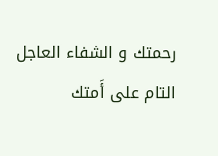رحمتك و الشفاء العاجل التام على أَمتك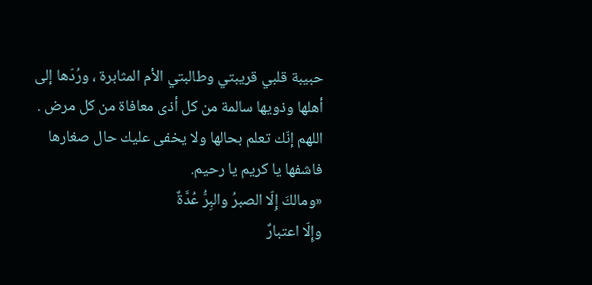حبيبة قلبي قريبتي وطالبتي الأم المثابرة ، ورُدّها إلى أهلها وذويها سالمة من كل أذى معافاة من كل مرض .
اللهم إنّك تعلم بحالها ولا يخفى عليك حال صغارها فاشفها يا كريم يا رحيم.
«ومالكَ إِلّا الصبرُ والبِرُّ عُدَّةٌ
وإِلّا اعتبارٌ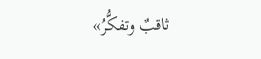ثاقبٌ وتفكُّرُ»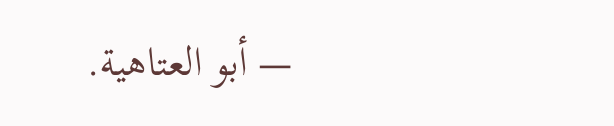— أبو العتاهية.